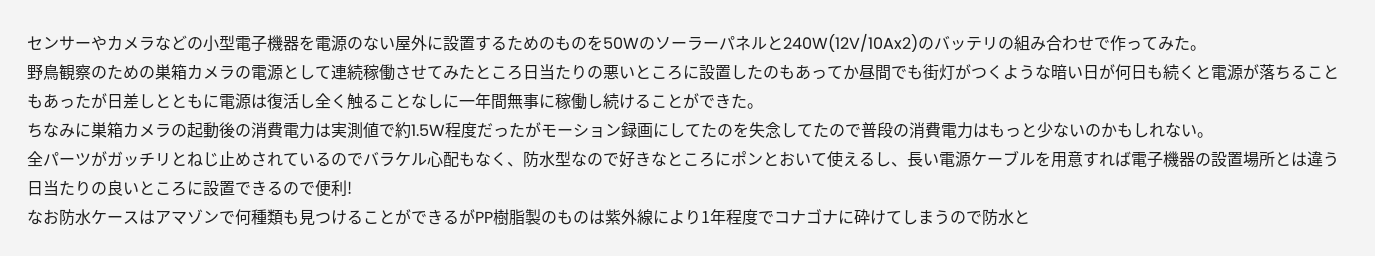センサーやカメラなどの小型電子機器を電源のない屋外に設置するためのものを50Wのソーラーパネルと240W(12V/10Ax2)のバッテリの組み合わせで作ってみた。
野鳥観察のための巣箱カメラの電源として連続稼働させてみたところ日当たりの悪いところに設置したのもあってか昼間でも街灯がつくような暗い日が何日も続くと電源が落ちることもあったが日差しとともに電源は復活し全く触ることなしに一年間無事に稼働し続けることができた。
ちなみに巣箱カメラの起動後の消費電力は実測値で約1.5W程度だったがモーション録画にしてたのを失念してたので普段の消費電力はもっと少ないのかもしれない。
全パーツがガッチリとねじ止めされているのでバラケル心配もなく、防水型なので好きなところにポンとおいて使えるし、長い電源ケーブルを用意すれば電子機器の設置場所とは違う日当たりの良いところに設置できるので便利!
なお防水ケースはアマゾンで何種類も見つけることができるがPP樹脂製のものは紫外線により1年程度でコナゴナに砕けてしまうので防水と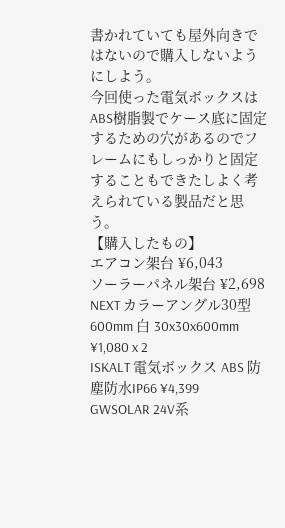書かれていても屋外向きではないので購入しないようにしよう。
今回使った電気ボックスはABS樹脂製でケース底に固定するための穴があるのでフレームにもしっかりと固定することもできたしよく考えられている製品だと思う。
【購入したもの】
エアコン架台 ¥6,043
ソーラーパネル架台 ¥2,698
NEXT カラーアングル30型 600mm 白 30x30x600mm ¥1,080 x 2
ISKALT 電気ボックス ABS 防塵防水IP66 ¥4,399
GWSOLAR 24V系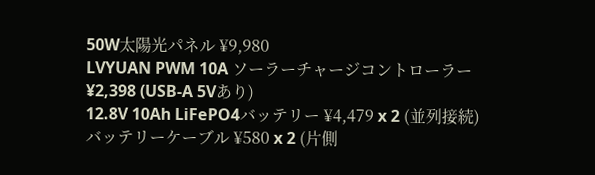50W太陽光パネル ¥9,980
LVYUAN PWM 10A ソーラーチャージコントローラー ¥2,398 (USB-A 5Vあり)
12.8V 10Ah LiFePO4バッテリー ¥4,479 x 2 (並列接続)
バッテリーケーブル ¥580 x 2 (片側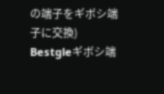の端子をギボシ端子に交換)
Bestgleギボシ端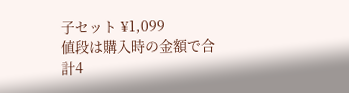子セット ¥1,099
値段は購入時の金額で合計4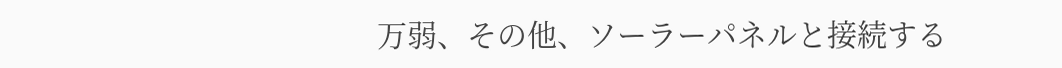万弱、その他、ソーラーパネルと接続する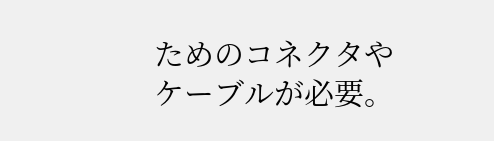ためのコネクタやケーブルが必要。